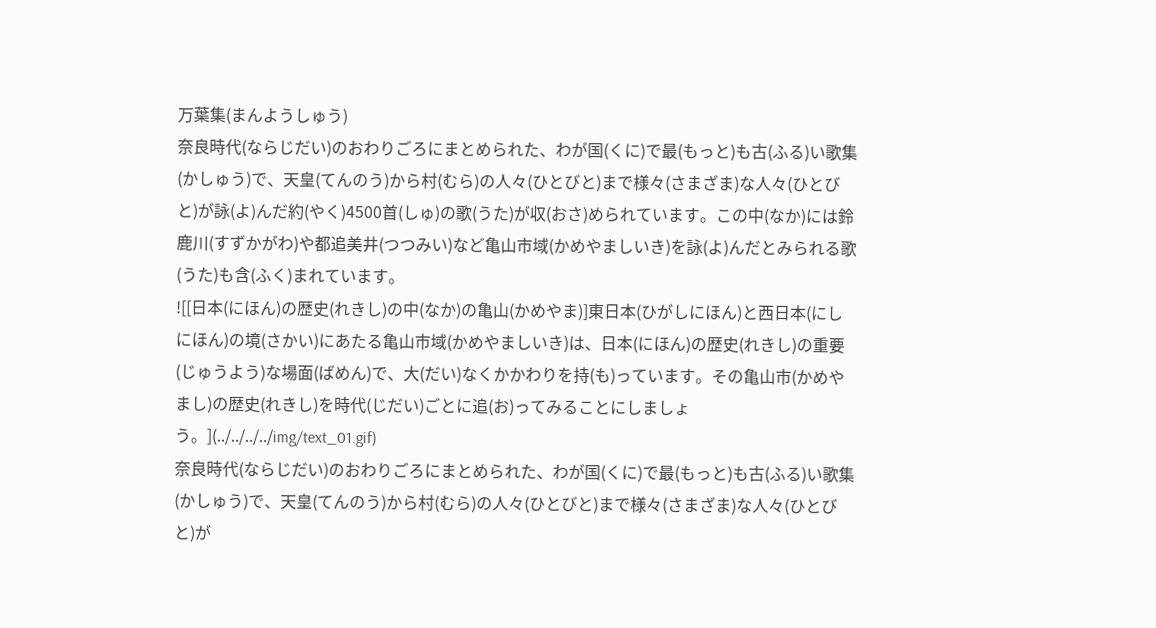万葉集(まんようしゅう)
奈良時代(ならじだい)のおわりごろにまとめられた、わが国(くに)で最(もっと)も古(ふる)い歌集(かしゅう)で、天皇(てんのう)から村(むら)の人々(ひとびと)まで様々(さまざま)な人々(ひとびと)が詠(よ)んだ約(やく)4500首(しゅ)の歌(うた)が収(おさ)められています。この中(なか)には鈴鹿川(すずかがわ)や都追美井(つつみい)など亀山市域(かめやましいき)を詠(よ)んだとみられる歌(うた)も含(ふく)まれています。
![[日本(にほん)の歴史(れきし)の中(なか)の亀山(かめやま)]東日本(ひがしにほん)と西日本(にしにほん)の境(さかい)にあたる亀山市域(かめやましいき)は、日本(にほん)の歴史(れきし)の重要(じゅうよう)な場面(ばめん)で、大(だい)なくかかわりを持(も)っています。その亀山市(かめやまし)の歴史(れきし)を時代(じだい)ごとに追(お)ってみることにしましょう。](../../../../img/text_01.gif)
奈良時代(ならじだい)のおわりごろにまとめられた、わが国(くに)で最(もっと)も古(ふる)い歌集(かしゅう)で、天皇(てんのう)から村(むら)の人々(ひとびと)まで様々(さまざま)な人々(ひとびと)が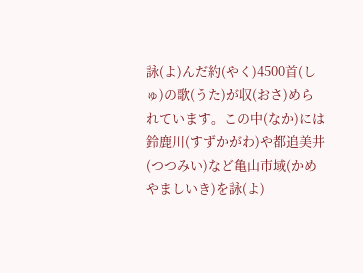詠(よ)んだ約(やく)4500首(しゅ)の歌(うた)が収(おさ)められています。この中(なか)には鈴鹿川(すずかがわ)や都追美井(つつみい)など亀山市域(かめやましいき)を詠(よ)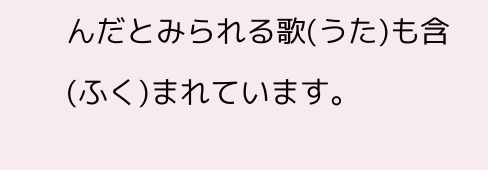んだとみられる歌(うた)も含(ふく)まれています。